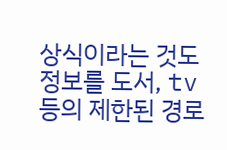상식이라는 것도 정보를 도서, tv 등의 제한된 경로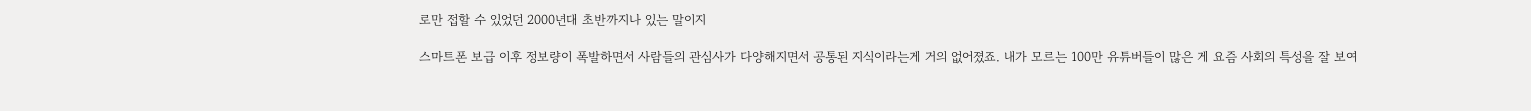로만 접할 수 있었던 2000년대 초반까지나 있는 말이지

스마트폰 보급 이후 정보량이 폭발하면서 사람들의 관심사가 다양해지면서 공통된 지식이라는게 거의 없어졌죠. 내가 모르는 100만 유튜버들이 많은 게 요즘 사회의 특성을 잘 보여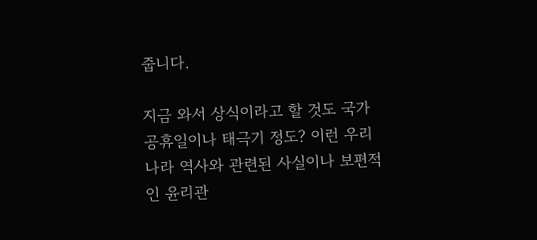줍니다.

지금 와서 상식이라고 할 것도 국가공휴일이나 태극기 정도? 이런 우리 나라 역사와 관련된 사실이나 보편적인 윤리관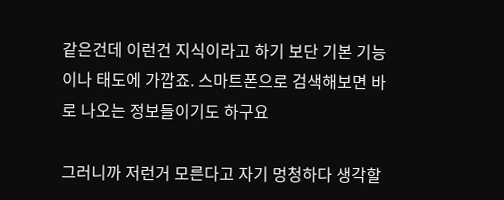같은건데 이런건 지식이라고 하기 보단 기본 기능이나 태도에 가깝죠. 스마트폰으로 검색해보면 바로 나오는 정보들이기도 하구요

그러니까 저런거 모른다고 자기 멍청하다 생각할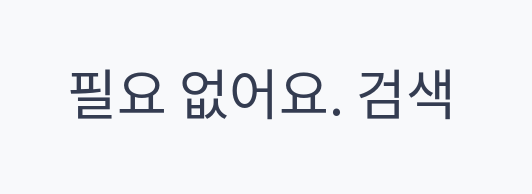필요 없어요. 검색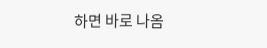하면 바로 나옴